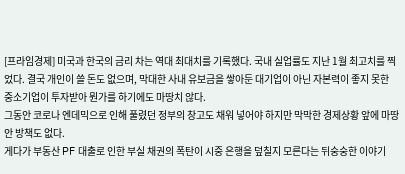[프라임경제] 미국과 한국의 금리 차는 역대 최대치를 기록했다. 국내 실업률도 지난 1월 최고치를 찍었다. 결국 개인이 쓸 돈도 없으며, 막대한 사내 유보금을 쌓아둔 대기업이 아닌 자본력이 좋지 못한 중소기업이 투자받아 뭔가를 하기에도 마땅치 않다.
그동안 코로나 엔데믹으로 인해 풀렸던 정부의 창고도 채워 넣어야 하지만 막막한 경제상황 앞에 마땅안 방책도 없다.
게다가 부동산 PF 대출로 인한 부실 채권의 폭탄이 시중 은행을 덮칠지 모른다는 뒤숭숭한 이야기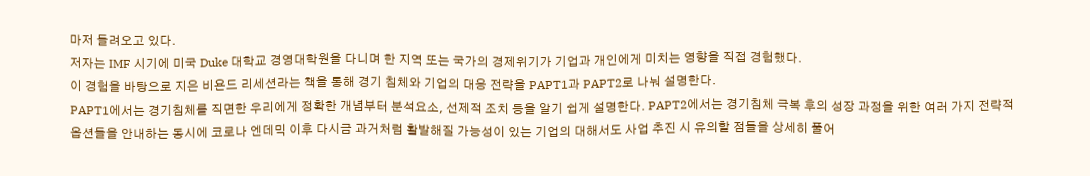마저 들려오고 있다.
저자는 IMF 시기에 미국 Duke 대학교 경영대학원을 다니며 한 지역 또는 국가의 경제위기가 기업과 개인에게 미치는 영향을 직접 경험했다.
이 경험을 바탕으로 지은 비욘드 리세션라는 책을 통해 경기 침체와 기업의 대응 전략을 PAPT1과 PAPT2로 나눠 설명한다.
PAPT1에서는 경기침체를 직면한 우리에게 정확한 개념부터 분석요소, 선제적 조치 등을 알기 쉽게 설명한다. PAPT2에서는 경기침체 극복 후의 성장 과정을 위한 여러 가지 전략적 옵션들을 안내하는 동시에 코로나 엔데믹 이후 다시금 과거처럼 활발해질 가능성이 있는 기업의 대해서도 사업 추진 시 유의할 점들을 상세히 풀어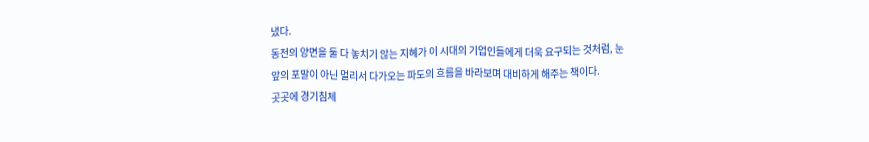냈다.
동전의 양면을 둘 다 놓치기 않는 지혜가 이 시대의 기업인들에게 더욱 요구되는 것처럼, 눈앞의 포말이 아닌 멀리서 다가오는 파도의 흐름을 바라보며 대비하게 해주는 책이다.
곳곳에 경기침체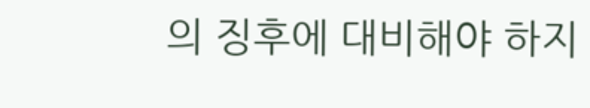의 징후에 대비해야 하지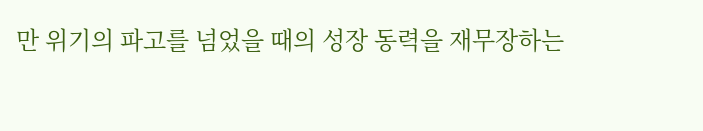만 위기의 파고를 넘었을 때의 성장 동력을 재무장하는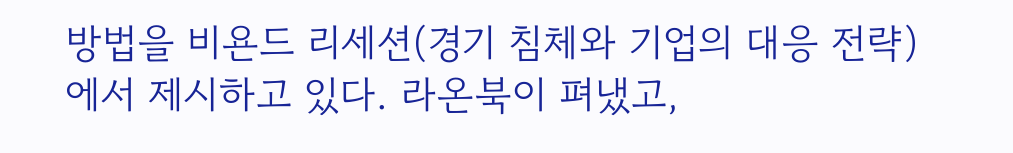방법을 비욘드 리세션(경기 침체와 기업의 대응 전략)에서 제시하고 있다. 라온북이 펴냈고,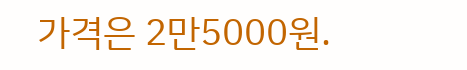가격은 2만5000원.